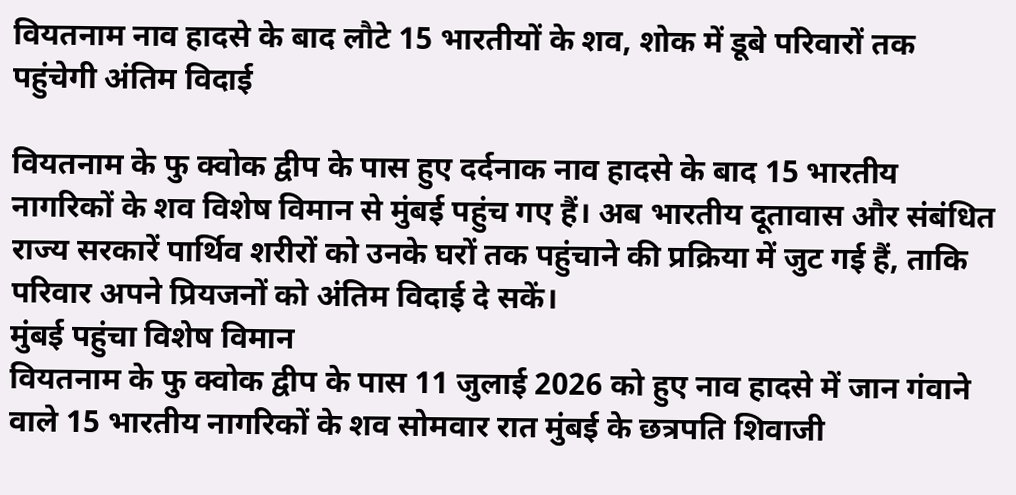वियतनाम नाव हादसे के बाद लौटे 15 भारतीयों के शव, शोक में डूबे परिवारों तक पहुंचेगी अंतिम विदाई

वियतनाम के फु क्वोक द्वीप के पास हुए दर्दनाक नाव हादसे के बाद 15 भारतीय नागरिकों के शव विशेष विमान से मुंबई पहुंच गए हैं। अब भारतीय दूतावास और संबंधित राज्य सरकारें पार्थिव शरीरों को उनके घरों तक पहुंचाने की प्रक्रिया में जुट गई हैं, ताकि परिवार अपने प्रियजनों को अंतिम विदाई दे सकें।
मुंबई पहुंचा विशेष विमान
वियतनाम के फु क्वोक द्वीप के पास 11 जुलाई 2026 को हुए नाव हादसे में जान गंवाने वाले 15 भारतीय नागरिकों के शव सोमवार रात मुंबई के छत्रपति शिवाजी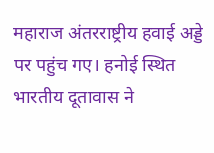महाराज अंतरराष्ट्रीय हवाई अड्डे पर पहुंच गए। हनोई स्थित भारतीय दूतावास ने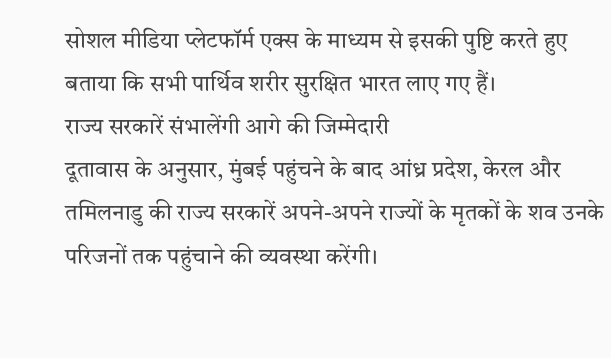सोशल मीडिया प्लेटफॉर्म एक्स के माध्यम से इसकी पुष्टि करते हुए बताया कि सभी पार्थिव शरीर सुरक्षित भारत लाए गए हैं।
राज्य सरकारें संभालेंगी आगे की जिम्मेदारी
दूतावास के अनुसार, मुंबई पहुंचने के बाद आंध्र प्रदेश, केरल और तमिलनाडु की राज्य सरकारें अपने-अपने राज्यों के मृतकों के शव उनके परिजनों तक पहुंचाने की व्यवस्था करेंगी।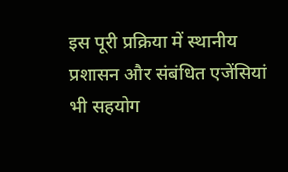इस पूरी प्रक्रिया में स्थानीय प्रशासन और संबंधित एजेंसियां भी सहयोग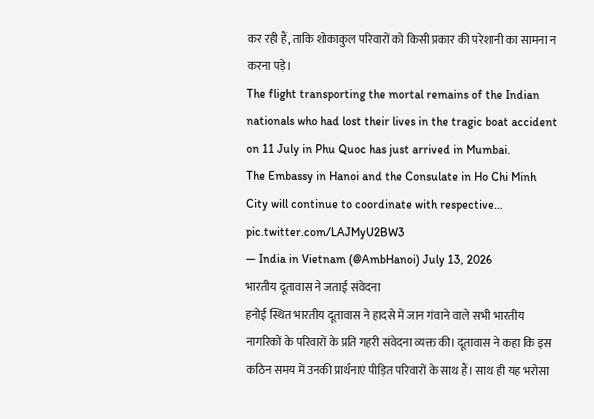कर रही हैं, ताकि शोकाकुल परिवारों को किसी प्रकार की परेशानी का सामना न करना पड़े।
The flight transporting the mortal remains of the Indian nationals who had lost their lives in the tragic boat accident on 11 July in Phu Quoc has just arrived in Mumbai.
The Embassy in Hanoi and the Consulate in Ho Chi Minh City will continue to coordinate with respective… pic.twitter.com/LAJMyU2BW3
— India in Vietnam (@AmbHanoi) July 13, 2026
भारतीय दूतावास ने जताई संवेदना
हनोई स्थित भारतीय दूतावास ने हादसे में जान गंवाने वाले सभी भारतीय नागरिकों के परिवारों के प्रति गहरी संवेदना व्यक्त की। दूतावास ने कहा कि इस कठिन समय में उनकी प्रार्थनाएं पीड़ित परिवारों के साथ हैं। साथ ही यह भरोसा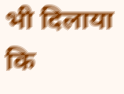भी दिलाया कि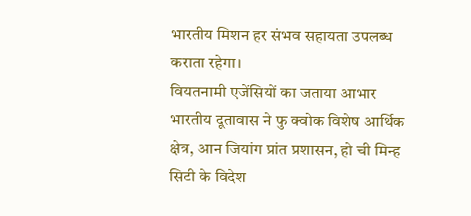भारतीय मिशन हर संभव सहायता उपलब्ध कराता रहेगा।
वियतनामी एजेंसियों का जताया आभार
भारतीय दूतावास ने फु क्वोक विशेष आर्थिक क्षेत्र, आन जियांग प्रांत प्रशासन, हो ची मिन्ह सिटी के विदेश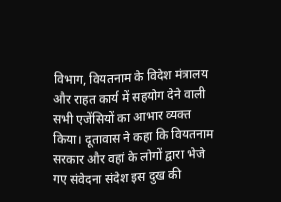विभाग, वियतनाम के विदेश मंत्रालय और राहत कार्य में सहयोग देने वाली सभी एजेंसियों का आभार व्यक्त किया। दूतावास ने कहा कि वियतनाम सरकार और वहां के लोगों द्वारा भेजे गए संवेदना संदेश इस दुख की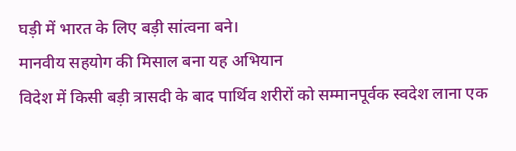घड़ी में भारत के लिए बड़ी सांत्वना बने।
मानवीय सहयोग की मिसाल बना यह अभियान
विदेश में किसी बड़ी त्रासदी के बाद पार्थिव शरीरों को सम्मानपूर्वक स्वदेश लाना एक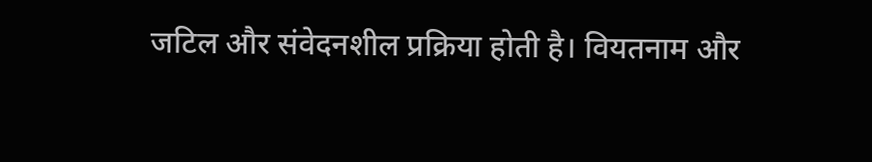जटिल और संवेदनशील प्रक्रिया होती है। वियतनाम और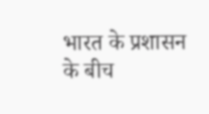भारत के प्रशासन के बीच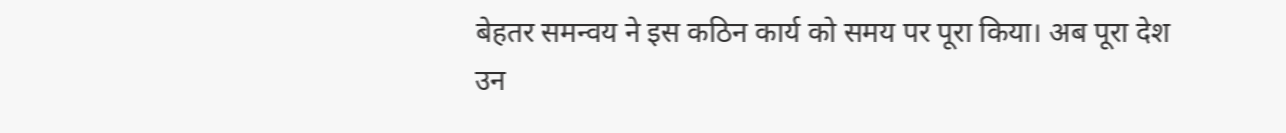बेहतर समन्वय ने इस कठिन कार्य को समय पर पूरा किया। अब पूरा देश उन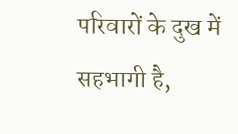परिवारों के दुख में सहभागी है,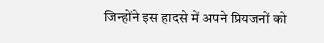जिन्होंने इस हादसे में अपने प्रियजनों को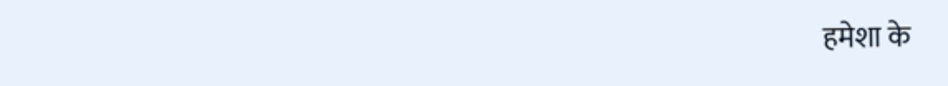हमेशा के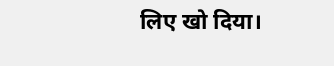लिए खो दिया।